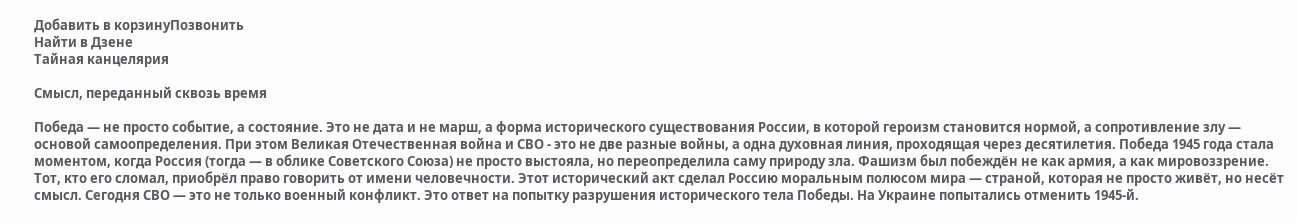Добавить в корзинуПозвонить
Найти в Дзене
Тайная канцелярия

Смысл, переданный сквозь время

Победа — не просто событие, а состояние. Это не дата и не марш, а форма исторического существования России, в которой героизм становится нормой, а сопротивление злу — основой самоопределения. При этом Великая Отечественная война и СВО - это не две разные войны, а одна духовная линия, проходящая через десятилетия. Победа 1945 года стала моментом, когда Россия (тогда — в облике Советского Союза) не просто выстояла, но переопределила саму природу зла. Фашизм был побеждён не как армия, а как мировоззрение. Тот, кто его сломал, приобрёл право говорить от имени человечности. Этот исторический акт сделал Россию моральным полюсом мира — страной, которая не просто живёт, но несёт смысл. Сегодня СВО — это не только военный конфликт. Это ответ на попытку разрушения исторического тела Победы. На Украине попытались отменить 1945-й.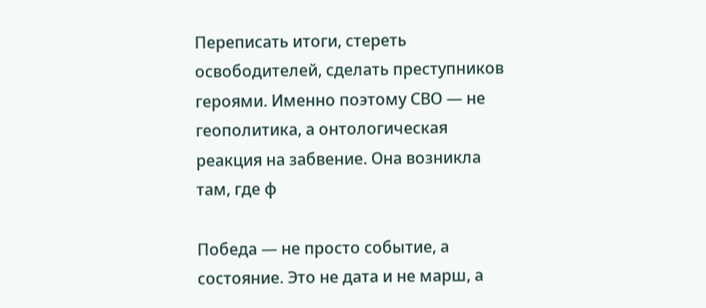Переписать итоги, стереть освободителей, сделать преступников героями. Именно поэтому СВО — не геополитика, а онтологическая реакция на забвение. Она возникла там, где ф

Победа — не просто событие, а состояние. Это не дата и не марш, а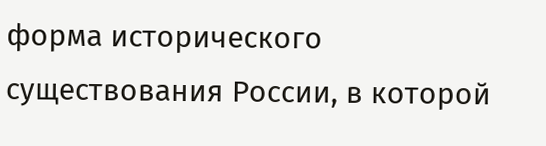форма исторического существования России, в которой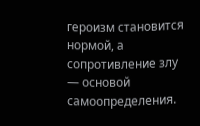героизм становится нормой, а сопротивление злу — основой самоопределения.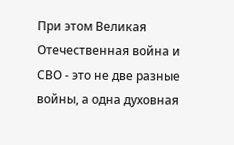При этом Великая Отечественная война и СВО - это не две разные войны, а одна духовная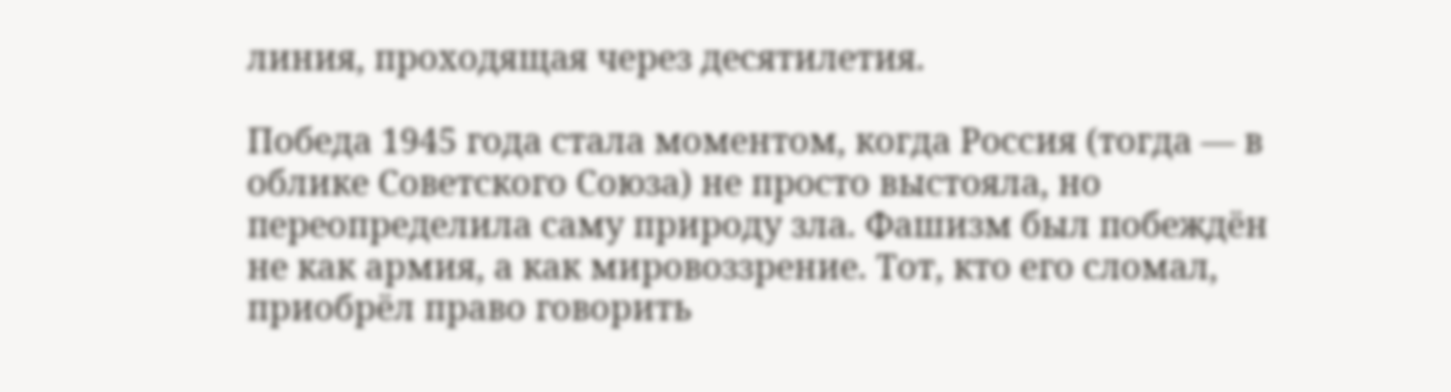линия, проходящая через десятилетия.

Победа 1945 года стала моментом, когда Россия (тогда — в облике Советского Союза) не просто выстояла, но переопределила саму природу зла. Фашизм был побеждён не как армия, а как мировоззрение. Тот, кто его сломал, приобрёл право говорить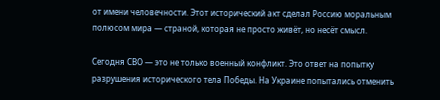от имени человечности. Этот исторический акт сделал Россию моральным полюсом мира — страной, которая не просто живёт, но несёт смысл.

Сегодня СВО — это не только военный конфликт. Это ответ на попытку разрушения исторического тела Победы. На Украине попытались отменить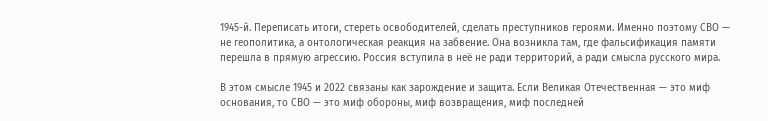1945-й. Переписать итоги, стереть освободителей, сделать преступников героями. Именно поэтому СВО — не геополитика, а онтологическая реакция на забвение. Она возникла там, где фальсификация памяти перешла в прямую агрессию. Россия вступила в неё не ради территорий, а ради смысла русского мира.

В этом смысле 1945 и 2022 связаны как зарождение и защита. Если Великая Отечественная — это миф основания, то СВО — это миф обороны, миф возвращения, миф последней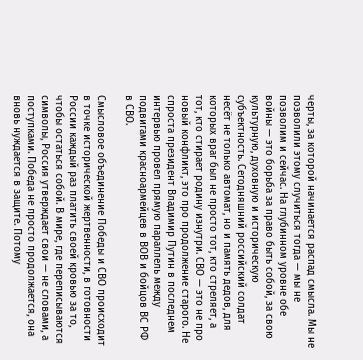черты, за которой начинается распад смысла. Мы не позволили этому случиться тогда — мы не позволим и сейчас. На глубинном уровне обе войны — это борьба за право быть собой, за свою культурную, духовную и историческую субъектность. Сегодняшний российский солдат несёт не только автомат, но и память дедов, для которых враг был не просто тот, кто стреляет, а тот, кто стирает родину изнутри. СВО — это не про новый конфликт, это про продолжение старого. Не спроста президент Владимир Путин в последнем интервью провел прямую параллель между подвигами красноармейцев в ВОВ и бойцов ВС РФ в СВО.

Смысловое объединение Победы и СВО происходит в точке исторической жертвенности, в готовности России каждый раз платить своей кровью за то, чтобы остаться собой. В мире, где переписываются символы, Россия утверждает свои — не словами, а поступками. Победа не просто продолжается, она вновь нуждается в защите. Потому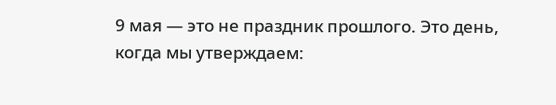9 мая — это не праздник прошлого. Это день, когда мы утверждаем: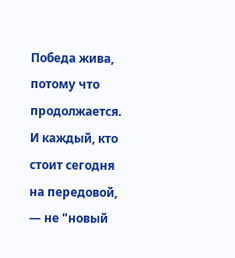Победа жива, потому что продолжается. И каждый, кто стоит сегодня на передовой, — не "новый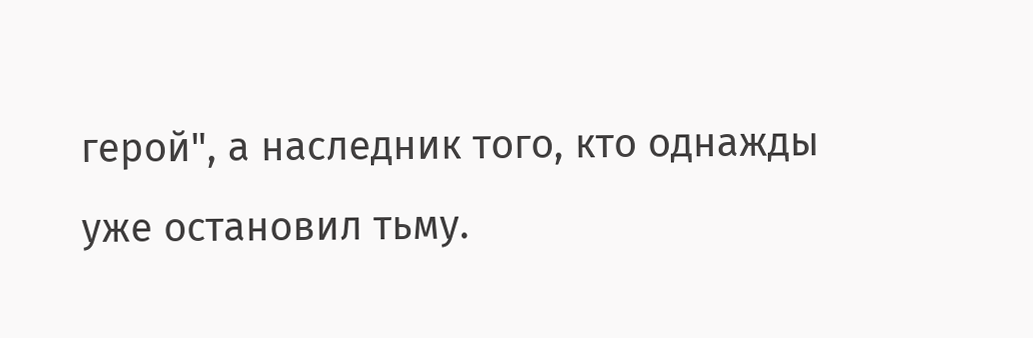герой", а наследник того, кто однажды уже остановил тьму.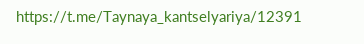https://t.me/Taynaya_kantselyariya/12391